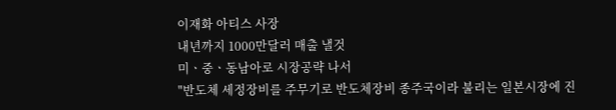이재화 아티스 사장
내년까지 1000만달러 매출 낼것
미ㆍ중ㆍ동남아로 시장공략 나서
"반도체 세정장비를 주무기로 반도체장비 종주국이라 불리는 일본시장에 진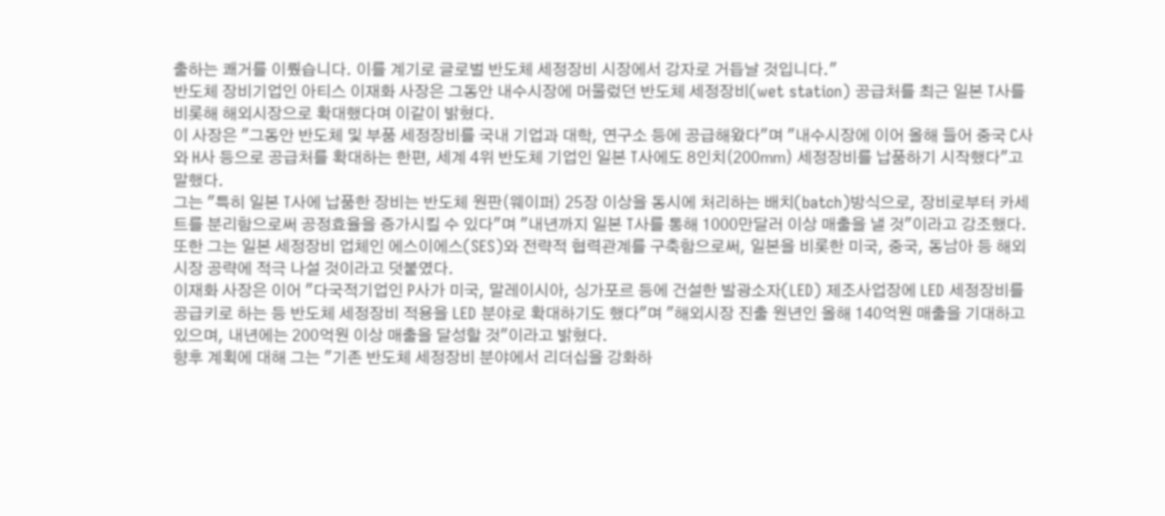출하는 쾌거를 이뤘습니다. 이를 계기로 글로벌 반도체 세정장비 시장에서 강자로 거듭날 것입니다."
반도체 장비기업인 아티스 이재화 사장은 그동안 내수시장에 머물렀던 반도체 세정장비(wet station) 공급처를 최근 일본 T사를 비롯해 해외시장으로 확대했다며 이같이 밝혔다.
이 사장은 "그동안 반도체 및 부품 세정장비를 국내 기업과 대학, 연구소 등에 공급해왔다"며 "내수시장에 이어 올해 들어 중국 C사와 H사 등으로 공급처를 확대하는 한편, 세계 4위 반도체 기업인 일본 T사에도 8인치(200㎜) 세정장비를 납품하기 시작했다"고 말했다.
그는 "특히 일본 T사에 납품한 장비는 반도체 원판(웨이퍼) 25장 이상을 동시에 처리하는 배치(batch)방식으로, 장비로부터 카세트를 분리함으로써 공정효율을 증가시킬 수 있다"며 "내년까지 일본 T사를 통해 1000만달러 이상 매출을 낼 것"이라고 강조했다.
또한 그는 일본 세정장비 업체인 에스이에스(SES)와 전략적 협력관계를 구축함으로써, 일본을 비롯한 미국, 중국, 동남아 등 해외시장 공략에 적극 나설 것이라고 덧붙였다.
이재화 사장은 이어 "다국적기업인 P사가 미국, 말레이시아, 싱가포르 등에 건설한 발광소자(LED) 제조사업장에 LED 세정장비를 공급키로 하는 등 반도체 세정장비 적용을 LED 분야로 확대하기도 했다"며 "해외시장 진출 원년인 올해 140억원 매출을 기대하고 있으며, 내년에는 200억원 이상 매출을 달성할 것"이라고 밝혔다.
향후 계획에 대해 그는 "기존 반도체 세정장비 분야에서 리더십을 강화하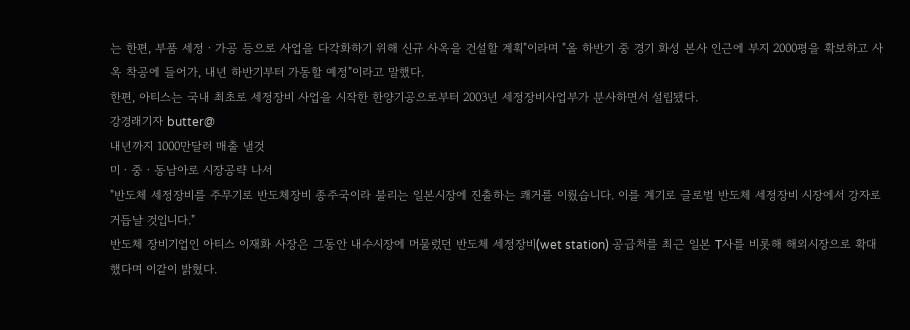는 한편, 부품 세정ㆍ가공 등으로 사업을 다각화하기 위해 신규 사옥을 건설할 계획"이라며 "올 하반기 중 경기 화성 본사 인근에 부지 2000평을 확보하고 사옥 착공에 들어가, 내년 하반기부터 가동할 예정"이라고 말했다.
한편, 아티스는 국내 최초로 세정장비 사업을 시작한 한양기공으로부터 2003년 세정장비사업부가 분사하면서 설립됐다.
강경래기자 butter@
내년까지 1000만달러 매출 낼것
미ㆍ중ㆍ동남아로 시장공략 나서
"반도체 세정장비를 주무기로 반도체장비 종주국이라 불리는 일본시장에 진출하는 쾌거를 이뤘습니다. 이를 계기로 글로벌 반도체 세정장비 시장에서 강자로 거듭날 것입니다."
반도체 장비기업인 아티스 이재화 사장은 그동안 내수시장에 머물렀던 반도체 세정장비(wet station) 공급처를 최근 일본 T사를 비롯해 해외시장으로 확대했다며 이같이 밝혔다.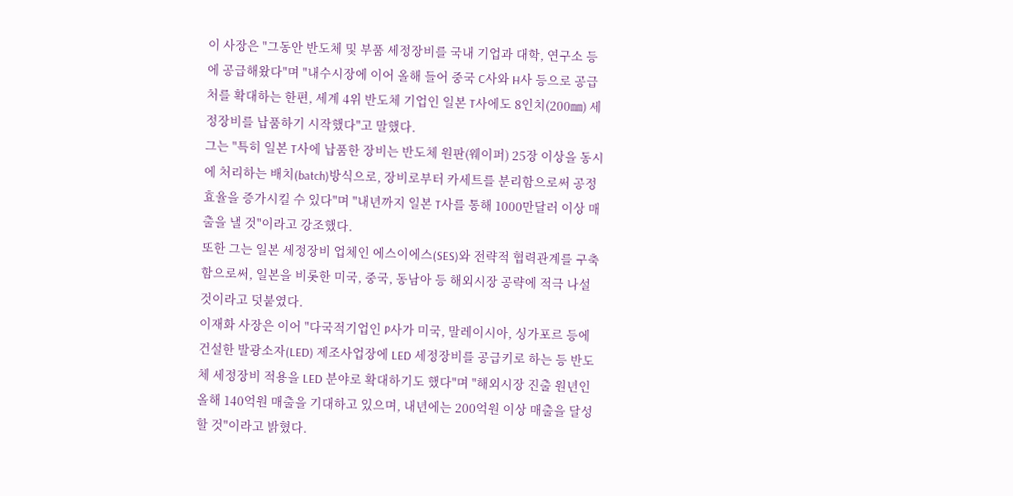이 사장은 "그동안 반도체 및 부품 세정장비를 국내 기업과 대학, 연구소 등에 공급해왔다"며 "내수시장에 이어 올해 들어 중국 C사와 H사 등으로 공급처를 확대하는 한편, 세계 4위 반도체 기업인 일본 T사에도 8인치(200㎜) 세정장비를 납품하기 시작했다"고 말했다.
그는 "특히 일본 T사에 납품한 장비는 반도체 원판(웨이퍼) 25장 이상을 동시에 처리하는 배치(batch)방식으로, 장비로부터 카세트를 분리함으로써 공정효율을 증가시킬 수 있다"며 "내년까지 일본 T사를 통해 1000만달러 이상 매출을 낼 것"이라고 강조했다.
또한 그는 일본 세정장비 업체인 에스이에스(SES)와 전략적 협력관계를 구축함으로써, 일본을 비롯한 미국, 중국, 동남아 등 해외시장 공략에 적극 나설 것이라고 덧붙였다.
이재화 사장은 이어 "다국적기업인 P사가 미국, 말레이시아, 싱가포르 등에 건설한 발광소자(LED) 제조사업장에 LED 세정장비를 공급키로 하는 등 반도체 세정장비 적용을 LED 분야로 확대하기도 했다"며 "해외시장 진출 원년인 올해 140억원 매출을 기대하고 있으며, 내년에는 200억원 이상 매출을 달성할 것"이라고 밝혔다.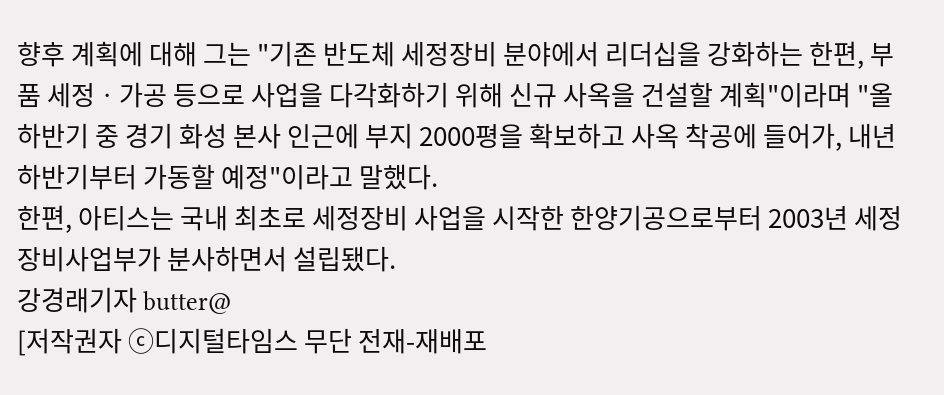향후 계획에 대해 그는 "기존 반도체 세정장비 분야에서 리더십을 강화하는 한편, 부품 세정ㆍ가공 등으로 사업을 다각화하기 위해 신규 사옥을 건설할 계획"이라며 "올 하반기 중 경기 화성 본사 인근에 부지 2000평을 확보하고 사옥 착공에 들어가, 내년 하반기부터 가동할 예정"이라고 말했다.
한편, 아티스는 국내 최초로 세정장비 사업을 시작한 한양기공으로부터 2003년 세정장비사업부가 분사하면서 설립됐다.
강경래기자 butter@
[저작권자 ⓒ디지털타임스 무단 전재-재배포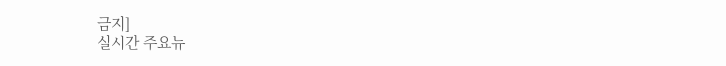금지]
실시간 주요뉴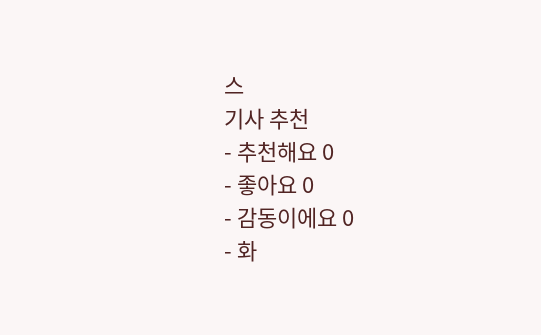스
기사 추천
- 추천해요 0
- 좋아요 0
- 감동이에요 0
- 화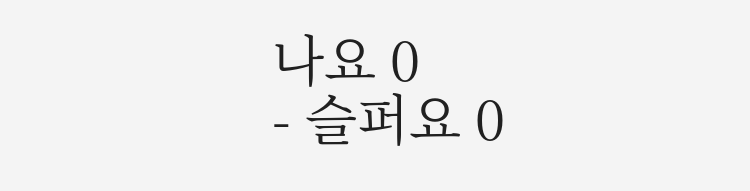나요 0
- 슬퍼요 0